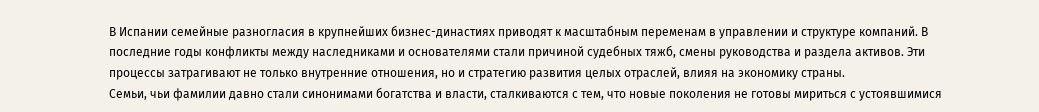В Испании семейные разногласия в крупнейших бизнес-династиях приводят к масштабным переменам в управлении и структуре компаний. В последние годы конфликты между наследниками и основателями стали причиной судебных тяжб, смены руководства и раздела активов. Эти процессы затрагивают не только внутренние отношения, но и стратегию развития целых отраслей, влияя на экономику страны.
Семьи, чьи фамилии давно стали синонимами богатства и власти, сталкиваются с тем, что новые поколения не готовы мириться с устоявшимися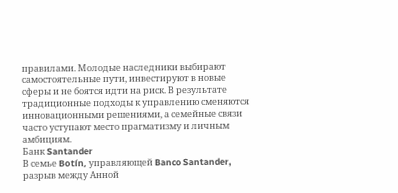правилами. Молодые наследники выбирают самостоятельные пути, инвестируют в новые сферы и не боятся идти на риск. В результате традиционные подходы к управлению сменяются инновационными решениями, а семейные связи часто уступают место прагматизму и личным амбициям.
Банк Santander
В семье Botín, управляющей Banco Santander, разрыв между Анной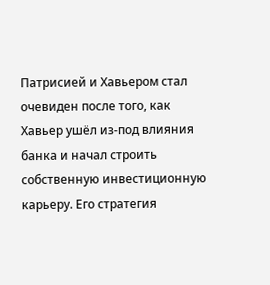Патрисией и Хавьером стал очевиден после того, как Хавьер ушёл из-под влияния банка и начал строить собственную инвестиционную карьеру. Его стратегия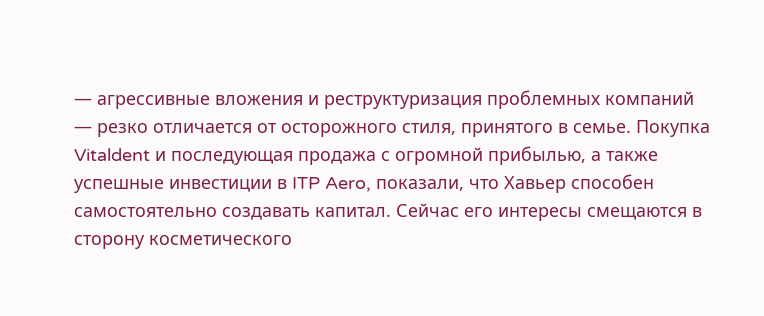— агрессивные вложения и реструктуризация проблемных компаний — резко отличается от осторожного стиля, принятого в семье. Покупка Vitaldent и последующая продажа с огромной прибылью, а также успешные инвестиции в ITP Aero, показали, что Хавьер способен самостоятельно создавать капитал. Сейчас его интересы смещаются в сторону косметического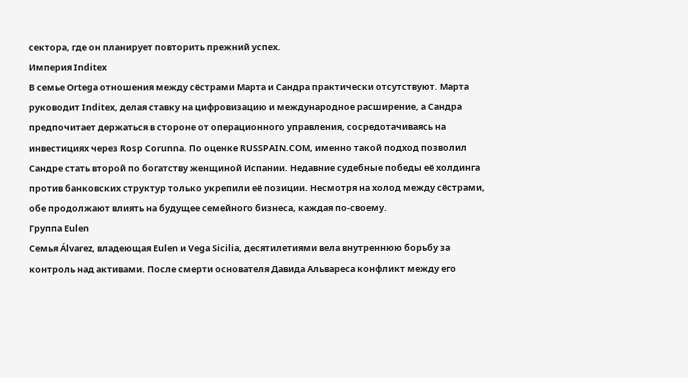сектора, где он планирует повторить прежний успех.
Империя Inditex
В семье Ortega отношения между сёстрами Марта и Сандра практически отсутствуют. Марта руководит Inditex, делая ставку на цифровизацию и международное расширение, а Сандра предпочитает держаться в стороне от операционного управления, сосредотачиваясь на инвестициях через Rosp Corunna. По оценке RUSSPAIN.COM, именно такой подход позволил Сандре стать второй по богатству женщиной Испании. Недавние судебные победы её холдинга против банковских структур только укрепили её позиции. Несмотря на холод между сёстрами, обе продолжают влиять на будущее семейного бизнеса, каждая по-своему.
Группа Eulen
Семья Álvarez, владеющая Eulen и Vega Sicilia, десятилетиями вела внутреннюю борьбу за контроль над активами. После смерти основателя Давида Альвареса конфликт между его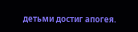детьми достиг апогея.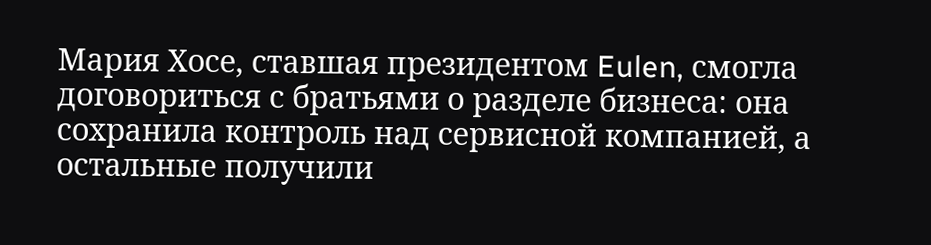Мария Хосе, ставшая президентом Eulen, смогла договориться с братьями о разделе бизнеса: она сохранила контроль над сервисной компанией, а остальные получили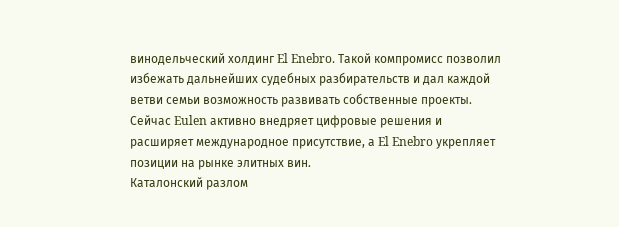винодельческий холдинг El Enebro. Такой компромисс позволил избежать дальнейших судебных разбирательств и дал каждой ветви семьи возможность развивать собственные проекты. Сейчас Eulen активно внедряет цифровые решения и расширяет международное присутствие, а El Enebro укрепляет позиции на рынке элитных вин.
Каталонский разлом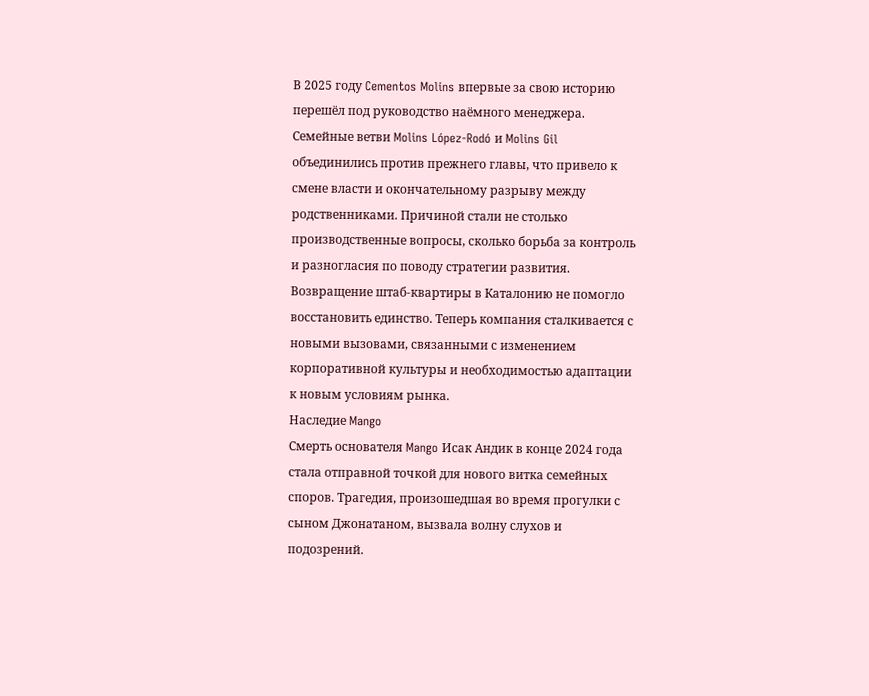В 2025 году Cementos Molins впервые за свою историю перешёл под руководство наёмного менеджера. Семейные ветви Molins López-Rodó и Molins Gil объединились против прежнего главы, что привело к смене власти и окончательному разрыву между родственниками. Причиной стали не столько производственные вопросы, сколько борьба за контроль и разногласия по поводу стратегии развития. Возвращение штаб-квартиры в Каталонию не помогло восстановить единство. Теперь компания сталкивается с новыми вызовами, связанными с изменением корпоративной культуры и необходимостью адаптации к новым условиям рынка.
Наследие Mango
Смерть основателя Mango Исак Андик в конце 2024 года стала отправной точкой для нового витка семейных споров. Трагедия, произошедшая во время прогулки с сыном Джонатаном, вызвала волну слухов и подозрений.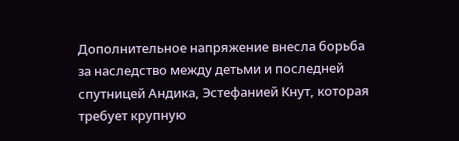Дополнительное напряжение внесла борьба за наследство между детьми и последней спутницей Андика, Эстефанией Кнут, которая требует крупную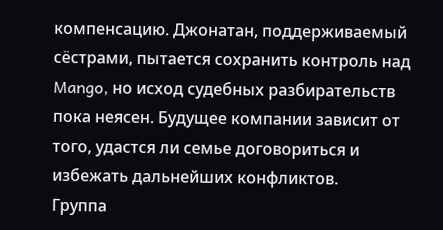компенсацию. Джонатан, поддерживаемый сёстрами, пытается сохранить контроль над Mango, но исход судебных разбирательств пока неясен. Будущее компании зависит от того, удастся ли семье договориться и избежать дальнейших конфликтов.
Группа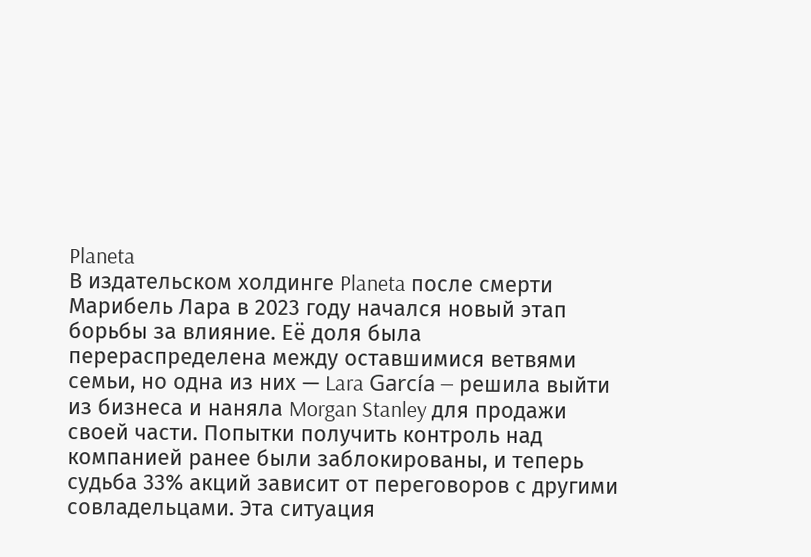Planeta
В издательском холдинге Planeta после смерти Марибель Лара в 2023 году начался новый этап борьбы за влияние. Её доля была перераспределена между оставшимися ветвями семьи, но одна из них — Lara García — решила выйти из бизнеса и наняла Morgan Stanley для продажи своей части. Попытки получить контроль над компанией ранее были заблокированы, и теперь судьба 33% акций зависит от переговоров с другими совладельцами. Эта ситуация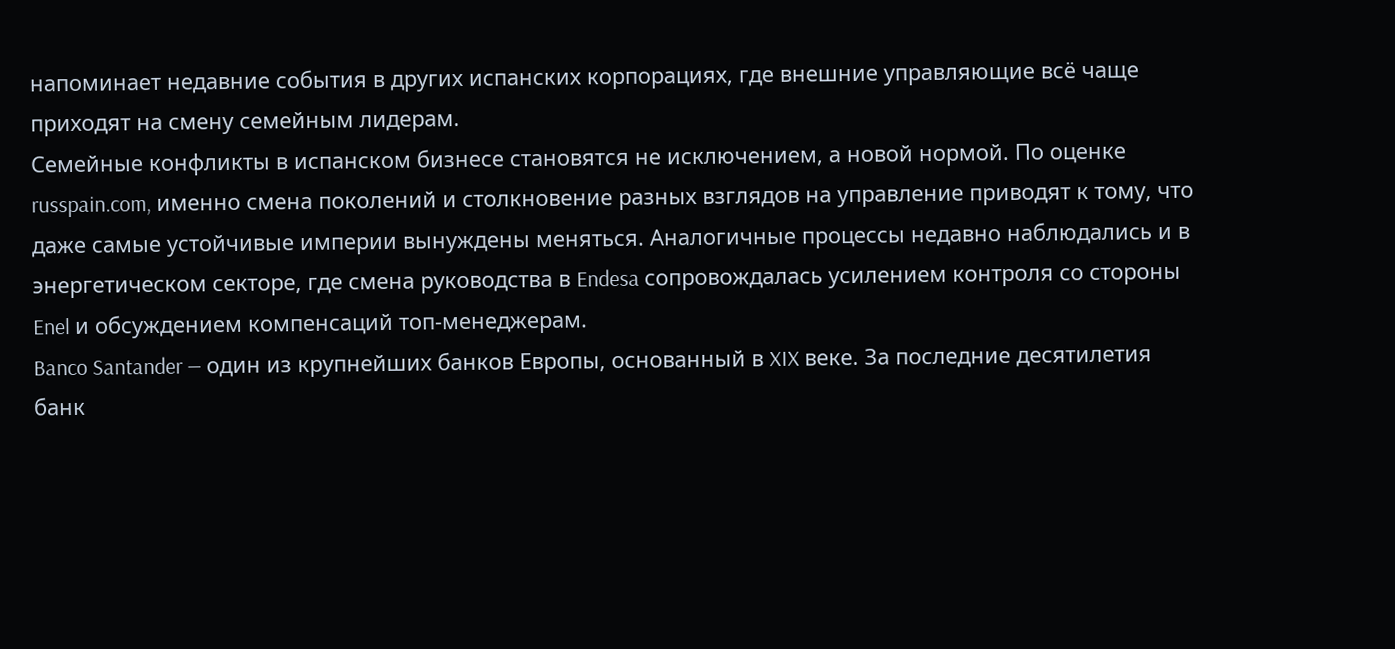напоминает недавние события в других испанских корпорациях, где внешние управляющие всё чаще приходят на смену семейным лидерам.
Семейные конфликты в испанском бизнесе становятся не исключением, а новой нормой. По оценке russpain.com, именно смена поколений и столкновение разных взглядов на управление приводят к тому, что даже самые устойчивые империи вынуждены меняться. Аналогичные процессы недавно наблюдались и в энергетическом секторе, где смена руководства в Endesa сопровождалась усилением контроля со стороны Enel и обсуждением компенсаций топ-менеджерам.
Banco Santander — один из крупнейших банков Европы, основанный в XIX веке. За последние десятилетия банк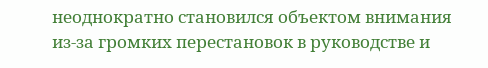неоднократно становился объектом внимания из-за громких перестановок в руководстве и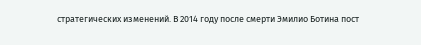стратегических изменений. В 2014 году после смерти Эмилио Ботина пост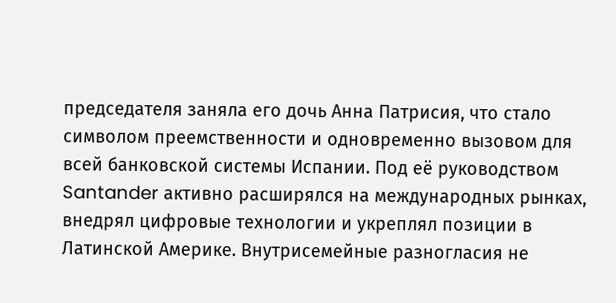председателя заняла его дочь Анна Патрисия, что стало символом преемственности и одновременно вызовом для всей банковской системы Испании. Под её руководством Santander активно расширялся на международных рынках, внедрял цифровые технологии и укреплял позиции в Латинской Америке. Внутрисемейные разногласия не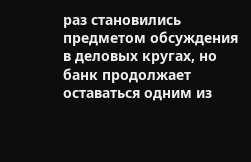раз становились предметом обсуждения в деловых кругах, но банк продолжает оставаться одним из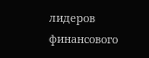лидеров финансового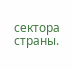сектора страны.